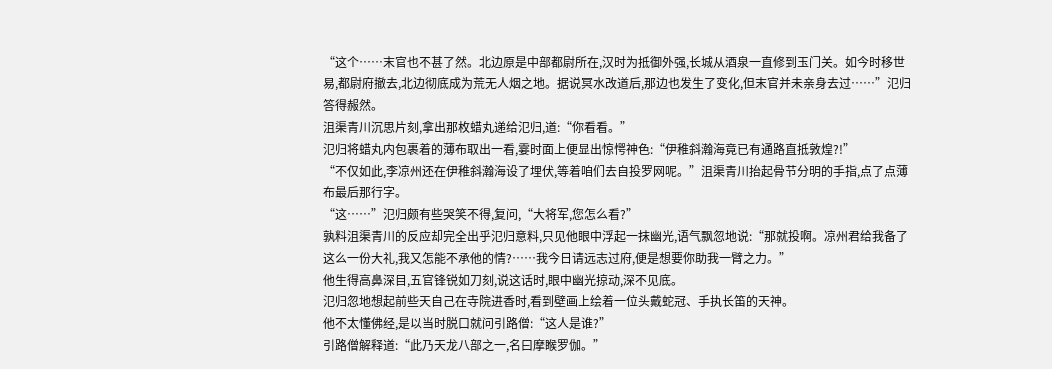“这个……末官也不甚了然。北边原是中部都尉所在,汉时为抵御外强,长城从酒泉一直修到玉门关。如今时移世易,都尉府撤去,北边彻底成为荒无人烟之地。据说冥水改道后,那边也发生了变化,但末官并未亲身去过……”氾归答得赧然。
沮渠青川沉思片刻,拿出那枚蜡丸递给氾归,道:“你看看。”
氾归将蜡丸内包裹着的薄布取出一看,霎时面上便显出惊愕神色:“伊稚斜瀚海竟已有通路直抵敦煌?!”
“不仅如此,李凉州还在伊稚斜瀚海设了埋伏,等着咱们去自投罗网呢。”沮渠青川抬起骨节分明的手指,点了点薄布最后那行字。
“这……”氾归颇有些哭笑不得,复问,“大将军,您怎么看?”
孰料沮渠青川的反应却完全出乎氾归意料,只见他眼中浮起一抹幽光,语气飘忽地说:“那就投啊。凉州君给我备了这么一份大礼,我又怎能不承他的情?……我今日请远志过府,便是想要你助我一臂之力。”
他生得高鼻深目,五官锋锐如刀刻,说这话时,眼中幽光掠动,深不见底。
氾归忽地想起前些天自己在寺院进香时,看到壁画上绘着一位头戴蛇冠、手执长笛的天神。
他不太懂佛经,是以当时脱口就问引路僧:“这人是谁?”
引路僧解释道:“此乃天龙八部之一,名曰摩睺罗伽。”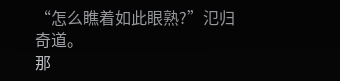“怎么瞧着如此眼熟?”氾归奇道。
那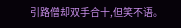引路僧却双手合十,但笑不语。